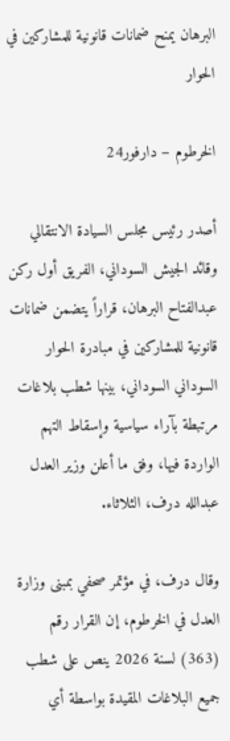البرهان يمنح ضمانات قانونية للمشاركين في الحوار

الخرطوم – دارفور24

أصدر رئيس مجلس السيادة الانتقالي وقائد الجيش السوداني، الفريق أول ركن عبدالفتاح البرهان، قراراً يتضمن ضمانات قانونية للمشاركين في مبادرة الحوار السوداني السوداني، بينها شطب بلاغات مرتبطة بآراء سياسية وإسقاط التهم الواردة فيها، وفق ما أعلن وزير العدل عبدالله درف، الثلاثاء.

وقال درف، في مؤتمر صحفي بمبنى وزارة العدل في الخرطوم، إن القرار رقم (363) لسنة 2026 ينص على شطب جميع البلاغات المقيدة بواسطة أي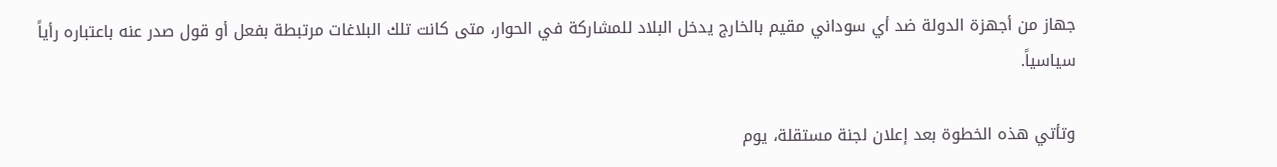جهاز من أجهزة الدولة ضد أي سوداني مقيم بالخارج يدخل البلاد للمشاركة في الحوار، متى كانت تلك البلاغات مرتبطة بفعل أو قول صدر عنه باعتباره رأياً سياسياً.

وتأتي هذه الخطوة بعد إعلان لجنة مستقلة، يوم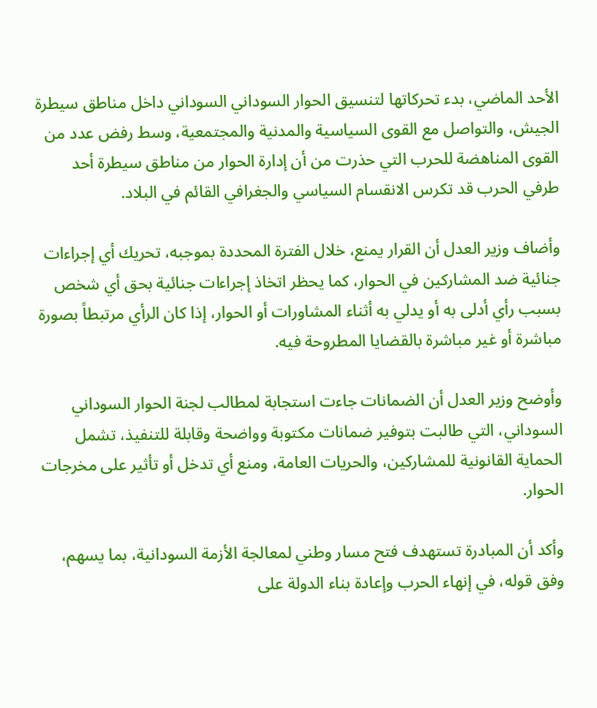الأحد الماضي، بدء تحركاتها لتنسيق الحوار السوداني السوداني داخل مناطق سيطرة الجيش، والتواصل مع القوى السياسية والمدنية والمجتمعية، وسط رفض عدد من القوى المناهضة للحرب التي حذرت من أن إدارة الحوار من مناطق سيطرة أحد طرفي الحرب قد تكرس الانقسام السياسي والجغرافي القائم في البلاد.

وأضاف وزير العدل أن القرار يمنع، خلال الفترة المحددة بموجبه، تحريك أي إجراءات جنائية ضد المشاركين في الحوار، كما يحظر اتخاذ إجراءات جنائية بحق أي شخص بسبب رأي أدلى به أو يدلي به أثناء المشاورات أو الحوار، إذا كان الرأي مرتبطاً بصورة مباشرة أو غير مباشرة بالقضايا المطروحة فيه.

وأوضح وزير العدل أن الضمانات جاءت استجابة لمطالب لجنة الحوار السوداني السوداني، التي طالبت بتوفير ضمانات مكتوبة وواضحة وقابلة للتنفيذ، تشمل الحماية القانونية للمشاركين، والحريات العامة، ومنع أي تدخل أو تأثير على مخرجات الحوار.

وأكد أن المبادرة تستهدف فتح مسار وطني لمعالجة الأزمة السودانية، بما يسهم، وفق قوله، في إنهاء الحرب وإعادة بناء الدولة على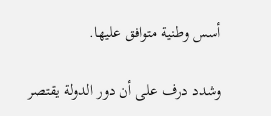أسس وطنية متوافق عليها.

وشدد درف على أن دور الدولة يقتصر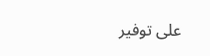على توفير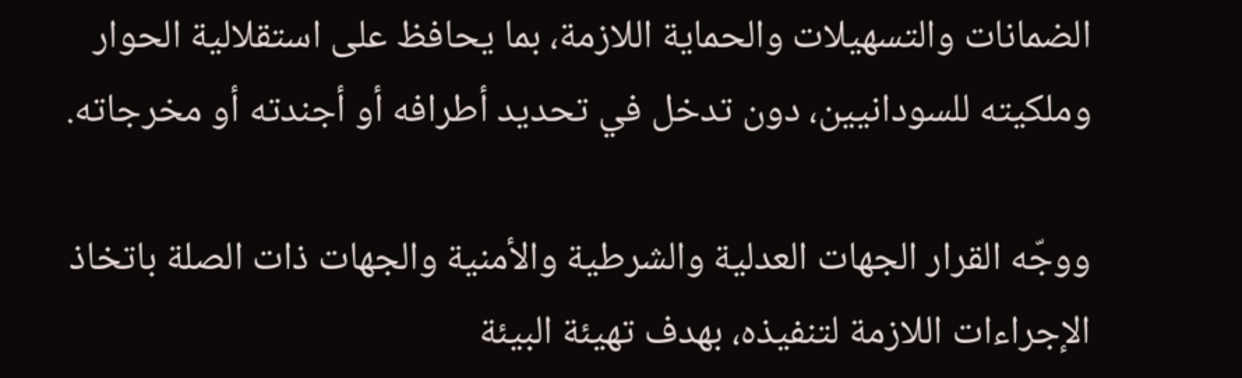الضمانات والتسهيلات والحماية اللازمة، بما يحافظ على استقلالية الحوار وملكيته للسودانيين، دون تدخل في تحديد أطرافه أو أجندته أو مخرجاته.

ووجّه القرار الجهات العدلية والشرطية والأمنية والجهات ذات الصلة باتخاذ الإجراءات اللازمة لتنفيذه، بهدف تهيئة البيئة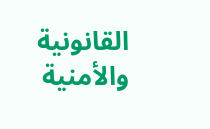القانونية والأمنية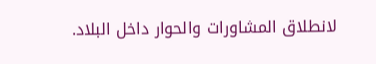لانطلاق المشاورات والحوار داخل البلاد.